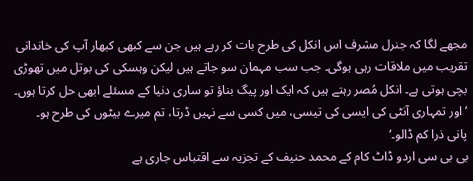مجھے لگا کہ جنرل مشرف اس انکل کی طرح بات کر رہے ہیں جن سے کبھی کبھار آپ کی خاندانی تقریب میں ملاقات رہی ہوگی۔ جب سب مہمان سو جاتے ہیں لیکن وہسکی کی بوتل میں تھوڑی بچی ہوتی ہے۔ انکل مُصر رہتے ہیں کہ ایک اور پیگ بناؤ تو ساری دنیا کے مسئلے ابھی حل کرتا ہوں۔ ’اور تمہاری آنٹی کی ایسی کی تیسی، میں کسی سے نہیں ڈرتا، تم میرے بیٹوں کی طرح ہو۔ پانی ذرا کم ڈالو۔‘
بی بی سی اردو ڈاٹ کام کے محمد حنیف کے تجزیہ سے اقتباس جاری ہے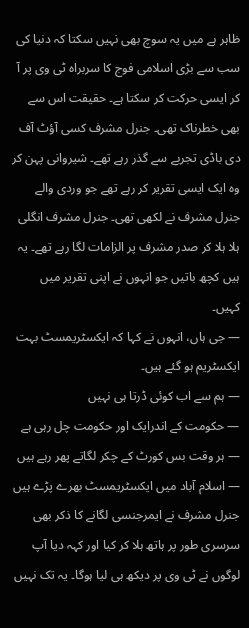ظاہر ہے میں یہ سوچ بھی نہیں سکتا کہ دنیا کی سب سے بڑی اسلامی فوج کا سربراہ ٹی وی پر آ کر ایسی حرکت کر سکتا ہے۔ حقیقت اس سے بھی خطرناک تھی۔ جنرل مشرف کسی آؤٹ آف دی باڈی تجربے سے گذر رہے تھے۔ شیروانی پہن کر وہ ایک ایسی تقریر کر رہے تھے جو وردی والے جنرل مشرف نے لکھی تھی۔ جنرل مشرف انگلی ہلا ہلا کر صدر مشرف پر الزامات لگا رہے تھے۔ یہ ہیں کچھ باتیں جو انہوں نے اپنی تقریر میں کہیں۔
— جی ہاں، انہوں نے کہا کہ ایکسٹریمسٹ بہت ایکسٹریم ہو گئے ہیں۔
— ہم سے اب کوئی ڈرتا ہی نہیں
— حکومت کے اندرایک اور حکومت چل رہی ہے
— ہر وقت بس کورٹ کے چکر لگاتے پھر رہے ہیں
— اسلام آباد میں ایکسٹریمسٹ بھرے پڑے ہیں
جنرل مشرف نے ایمرجنسی لگانے کا ذکر بھی سرسری طور پر ہاتھ ہلا کر کیا اور کہہ دیا آپ لوگوں نے ٹی وی پر دیکھ ہی لیا ہوگا۔ یہ تک نہیں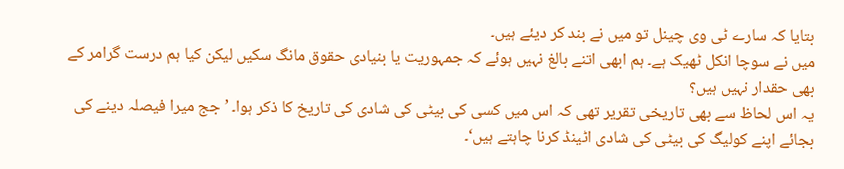بتایا کہ سارے ٹی وی چینل تو میں نے بند کر دیئے ہیں۔
میں نے سوچا انکل ٹھیک ہے۔ ہم ابھی اتنے بالغ نہیں ہوئے کہ جمہوریت یا بنیادی حقوق مانگ سکیں لیکن کیا ہم درست گرامر کے بھی حقدار نہیں ہیں؟
یہ اس لحاظ سے بھی تاریخی تقریر تھی کہ اس میں کسی کی بیٹی کی شادی کی تاریخ کا ذکر ہوا۔ ’جج میرا فیصلہ دینے کی بجائے اپنے کولیگ کی بیٹی کی شادی اٹینڈ کرنا چاہتے ہیں‘۔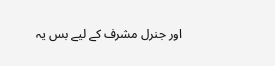اور جنرل مشرف کے لیے بس یہ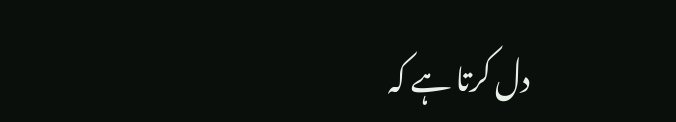دل کرتا ہے کہ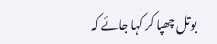بوتل چھپا کر کہا جائے کہ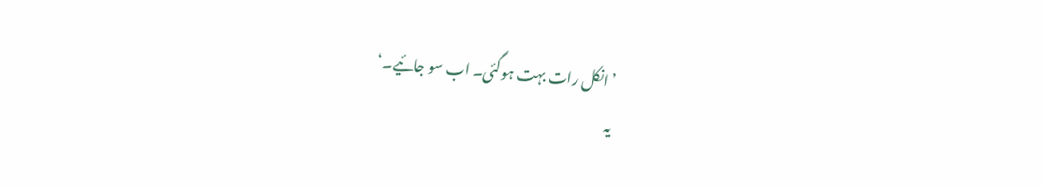’انکل رات بہت ہوگئی۔ اب سو جائیے۔‘
یہ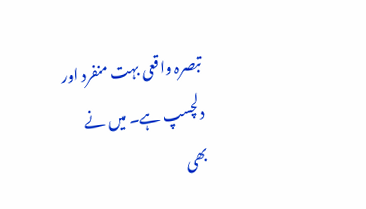تبصرہ واقعی بہت منفرد اور دلچسپ ہے۔ میں نے بھی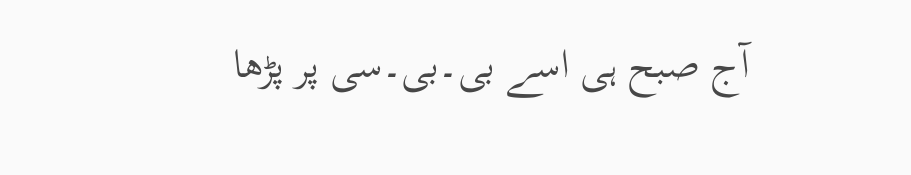آج صبح ہی اسے بی۔بی۔سی پر پڑھا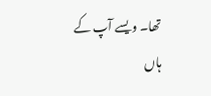تھا۔ ویسے آپ کے ہاں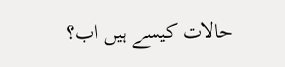حالات کیسے ہیں اب؟